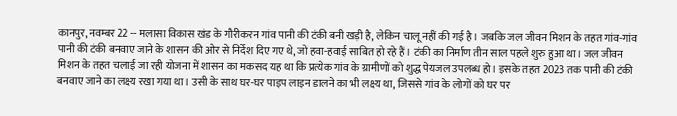कानपुर, नवम्बर 22 -- मलासा विकास खंड के गौरीकरन गांव पानी की टंकी बनी खड़ी है, लेकिन चालू नहीं की गई है। जबकि जल जीवन मिशन के तहत गांव-गांव पानी की टंकी बनवाए जाने के शासन की ओर से निर्देश दिए गए थे, जो हवा-हवाई साबित हो रहे हैं। टंकी का निर्माण तीन साल पहले शुरु हुआ था। जल जीवन मिशन के तहत चलाई जा रही योजना में शासन का मकसद यह था कि प्रत्येक गांव के ग्रामीणों को शुद्ध पेयजल उपलब्ध हो। इसके तहत 2023 तक पानी की टंकी बनवाए जाने का लक्ष्य रखा गया था। उसी के साथ घर-घर पाइप लाइन डालने का भी लक्ष्य था, जिससे गांव के लोगों को घर पर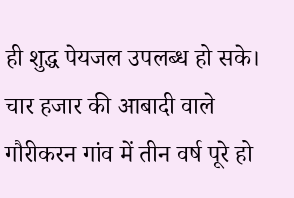ही शुद्ध पेयजल उपलब्ध हो सके। चार हजार की आबादी वाले गौरीकरन गांव में तीन वर्ष पूरे हो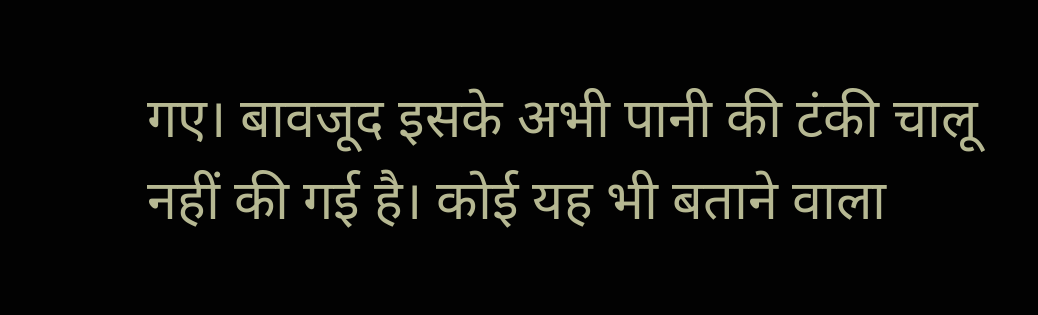गए। बावजूद इसके अभी पानी की टंकी चालू नहीं की गई है। कोई यह भी बताने वाला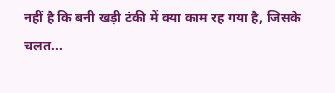नहीं है कि बनी खड़ी टंकी में क्या काम रह गया है, जिसके चलत...